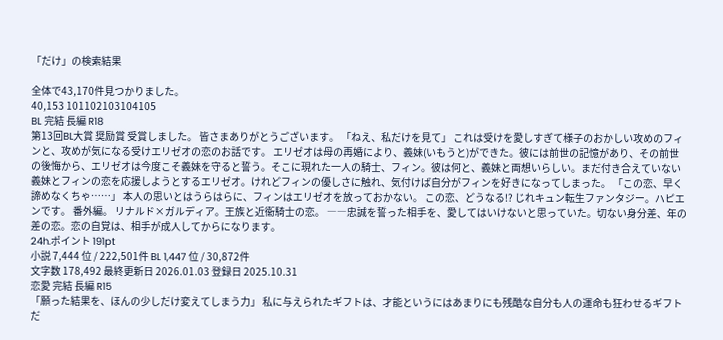「だけ」の検索結果

全体で43,170件見つかりました。
40,153 101102103104105
BL 完結 長編 R18
第13回BL大賞 奨励賞 受賞しました。 皆さまありがとうございます。 「ねえ、私だけを見て」 これは受けを愛しすぎて様子のおかしい攻めのフィンと、攻めが気になる受けエリゼオの恋のお話です。 エリゼオは母の再婚により、義妹(いもうと)ができた。彼には前世の記憶があり、その前世の後悔から、エリゼオは今度こそ義妹を守ると誓う。そこに現れた一人の騎士、フィン。彼は何と、義妹と両想いらしい。まだ付き合えていない義妹とフィンの恋を応援しようとするエリゼオ。けれどフィンの優しさに触れ、気付けば自分がフィンを好きになってしまった。 「この恋、早く諦めなくちゃ……」 本人の思いとはうらはらに、フィンはエリゼオを放っておかない。 この恋、どうなる!? じれキュン転生ファンタジー。ハピエンです。 番外編。 リナルド×ガルディア。王族と近衞騎士の恋。 ――忠誠を誓った相手を、愛してはいけないと思っていた。切ない身分差、年の差の恋。恋の自覚は、相手が成人してからになります。
24h.ポイント 191pt
小説 7,444 位 / 222,501件 BL 1,447 位 / 30,872件
文字数 178,492 最終更新日 2026.01.03 登録日 2025.10.31
恋愛 完結 長編 R15
「願った結果を、ほんの少しだけ変えてしまう力」 私に与えられたギフトは、才能というにはあまりにも残酷な自分も人の運命も狂わせるギフトだ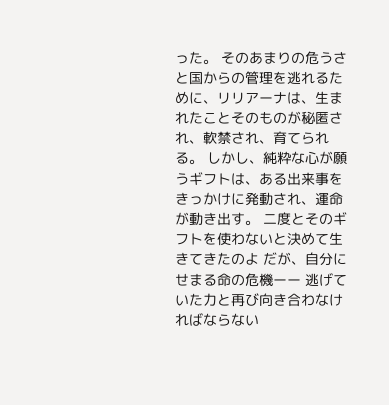った。 そのあまりの危うさと国からの管理を逃れるために、リリアーナは、生まれたことそのものが秘匿され、軟禁され、育てられる。 しかし、純粋な心が願うギフトは、ある出来事をきっかけに発動され、運命が動き出す。 二度とそのギフトを使わないと決めて生きてきたのよ だが、自分にせまる命の危機ーー 逃げていた力と再び向き合わなければならない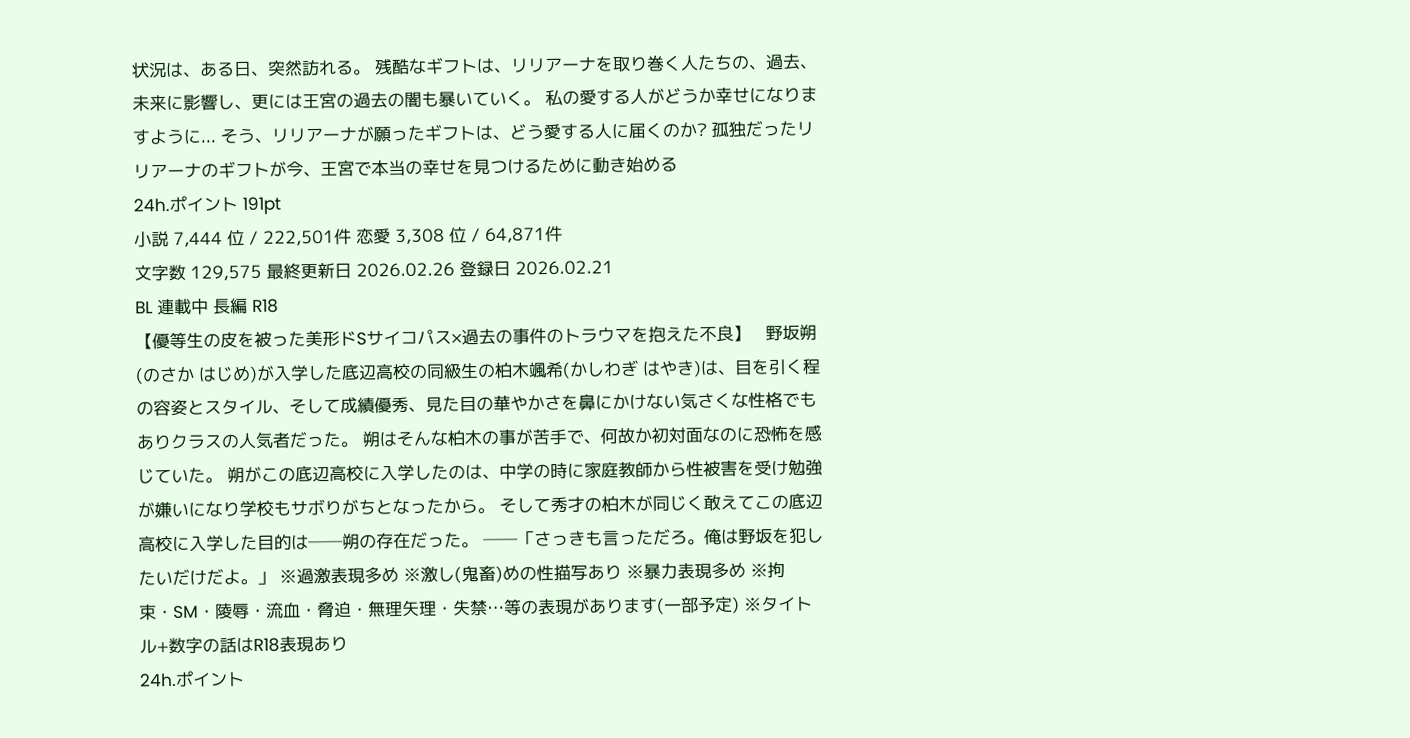状況は、ある日、突然訪れる。 残酷なギフトは、リリアーナを取り巻く人たちの、過去、未来に影響し、更には王宮の過去の闇も暴いていく。 私の愛する人がどうか幸せになりますように... そう、リリアーナが願ったギフトは、どう愛する人に届くのか? 孤独だったリリアーナのギフトが今、王宮で本当の幸せを見つけるために動き始める
24h.ポイント 191pt
小説 7,444 位 / 222,501件 恋愛 3,308 位 / 64,871件
文字数 129,575 最終更新日 2026.02.26 登録日 2026.02.21
BL 連載中 長編 R18
【優等生の皮を被った美形ドSサイコパス×過去の事件のトラウマを抱えた不良】   野坂朔(のさか はじめ)が入学した底辺高校の同級生の柏木颯希(かしわぎ はやき)は、目を引く程の容姿とスタイル、そして成績優秀、見た目の華やかさを鼻にかけない気さくな性格でもありクラスの人気者だった。 朔はそんな柏木の事が苦手で、何故か初対面なのに恐怖を感じていた。 朔がこの底辺高校に入学したのは、中学の時に家庭教師から性被害を受け勉強が嫌いになり学校もサボりがちとなったから。 そして秀才の柏木が同じく敢えてこの底辺高校に入学した目的は──朔の存在だった。 ──「さっきも言っただろ。俺は野坂を犯したいだけだよ。」 ※過激表現多め ※激し(鬼畜)めの性描写あり ※暴力表現多め ※拘束・SM・陵辱・流血・脅迫・無理矢理・失禁…等の表現があります(一部予定) ※タイトル+数字の話はR18表現あり
24h.ポイント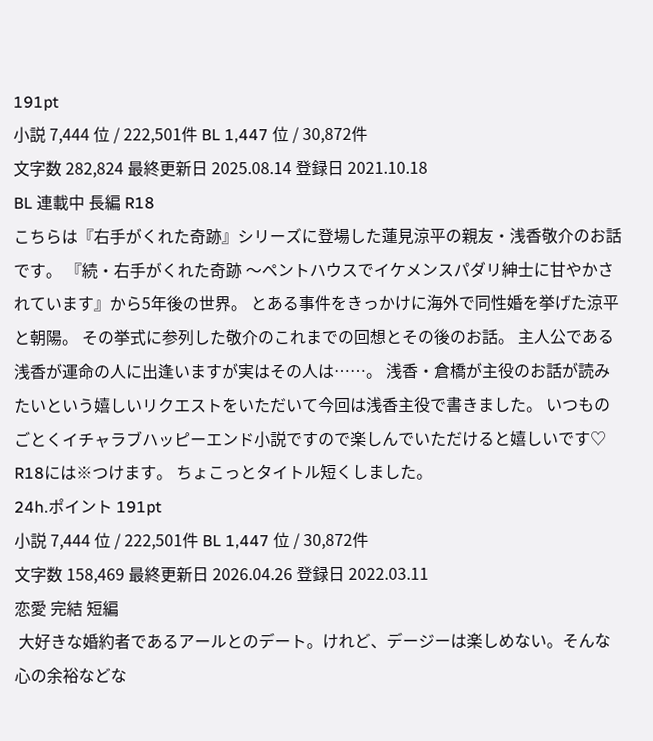191pt
小説 7,444 位 / 222,501件 BL 1,447 位 / 30,872件
文字数 282,824 最終更新日 2025.08.14 登録日 2021.10.18
BL 連載中 長編 R18
こちらは『右手がくれた奇跡』シリーズに登場した蓮見涼平の親友・浅香敬介のお話です。 『続・右手がくれた奇跡 〜ペントハウスでイケメンスパダリ紳士に甘やかされています』から5年後の世界。 とある事件をきっかけに海外で同性婚を挙げた涼平と朝陽。 その挙式に参列した敬介のこれまでの回想とその後のお話。 主人公である浅香が運命の人に出逢いますが実はその人は……。 浅香・倉橋が主役のお話が読みたいという嬉しいリクエストをいただいて今回は浅香主役で書きました。 いつものごとくイチャラブハッピーエンド小説ですので楽しんでいただけると嬉しいです♡ R18には※つけます。 ちょこっとタイトル短くしました。
24h.ポイント 191pt
小説 7,444 位 / 222,501件 BL 1,447 位 / 30,872件
文字数 158,469 最終更新日 2026.04.26 登録日 2022.03.11
恋愛 完結 短編
 大好きな婚約者であるアールとのデート。けれど、デージーは楽しめない。そんな心の余裕などな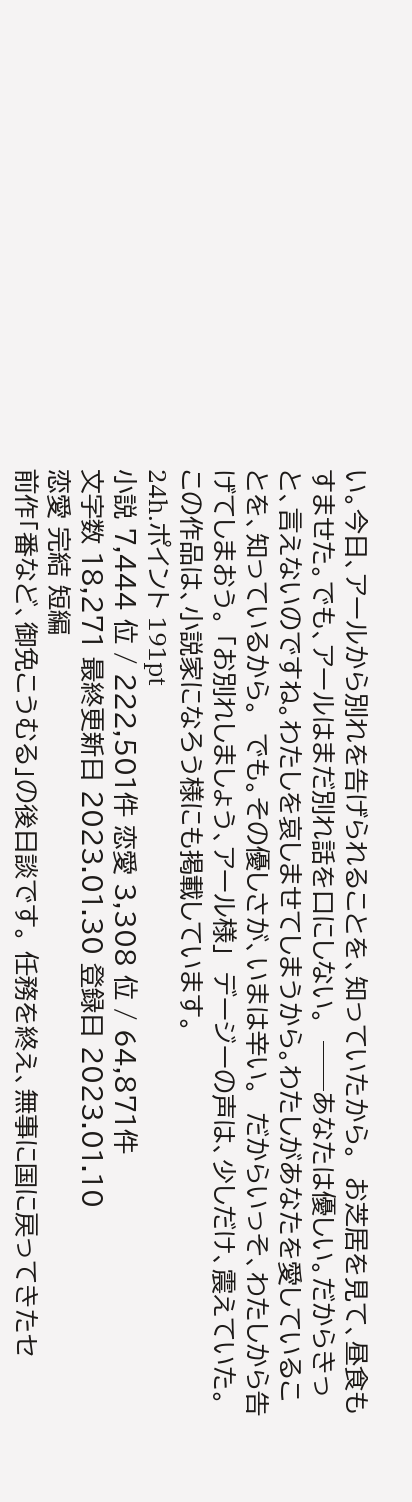い。今日、アールから別れを告げられることを、知っていたから。  お芝居を見て、昼食もすませた。でも、アールはまだ別れ話を口にしない。  ──あなたは優しい。だからきっと、言えないのですね。わたしを哀しませてしまうから。わたしがあなたを愛していることを、知っているから。  でも。その優しさが、いまは辛い。  だからいっそ、わたしから告げてしまおう。 「お別れしましょう、アール様」  デージーの声は、少しだけ、震えていた。  この作品は、小説家になろう様にも掲載しています。
24h.ポイント 191pt
小説 7,444 位 / 222,501件 恋愛 3,308 位 / 64,871件
文字数 18,271 最終更新日 2023.01.30 登録日 2023.01.10
恋愛 完結 短編
前作「番など、御免こうむる」の後日談です。 任務を終え、無事に国に戻ってきたセ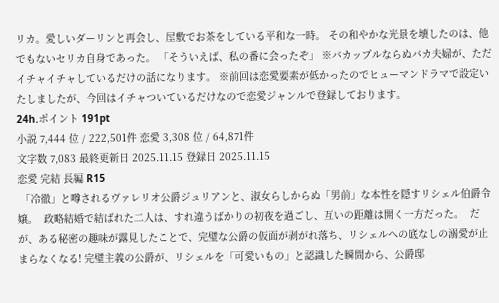リカ。愛しいダーリンと再会し、屋敷でお茶をしている平和な一時。 その和やかな光景を壊したのは、他でもないセリカ自身であった。 「そういえば、私の番に会ったぞ」 ※バカップルならぬバカ夫婦が、ただイチャイチャしているだけの話になります。 ※前回は恋愛要素が低かったのでヒューマンドラマで設定いたしましたが、今回はイチャついているだけなので恋愛ジャンルで登録しております。
24h.ポイント 191pt
小説 7,444 位 / 222,501件 恋愛 3,308 位 / 64,871件
文字数 7,083 最終更新日 2025.11.15 登録日 2025.11.15
恋愛 完結 長編 R15
 「冷徹」と噂されるヴァレリオ公爵ジュリアンと、淑女らしからぬ「男前」な本性を隠すリシェル伯爵令嬢。  政略結婚で結ばれた二人は、すれ違うばかりの初夜を過ごし、互いの距離は開く一方だった。  だが、ある秘密の趣味が露見したことで、完璧な公爵の仮面が剥がれ落ち、リシェルへの底なしの溺愛が止まらなくなる! 完璧主義の公爵が、リシェルを「可愛いもの」と認識した瞬間から、公爵邸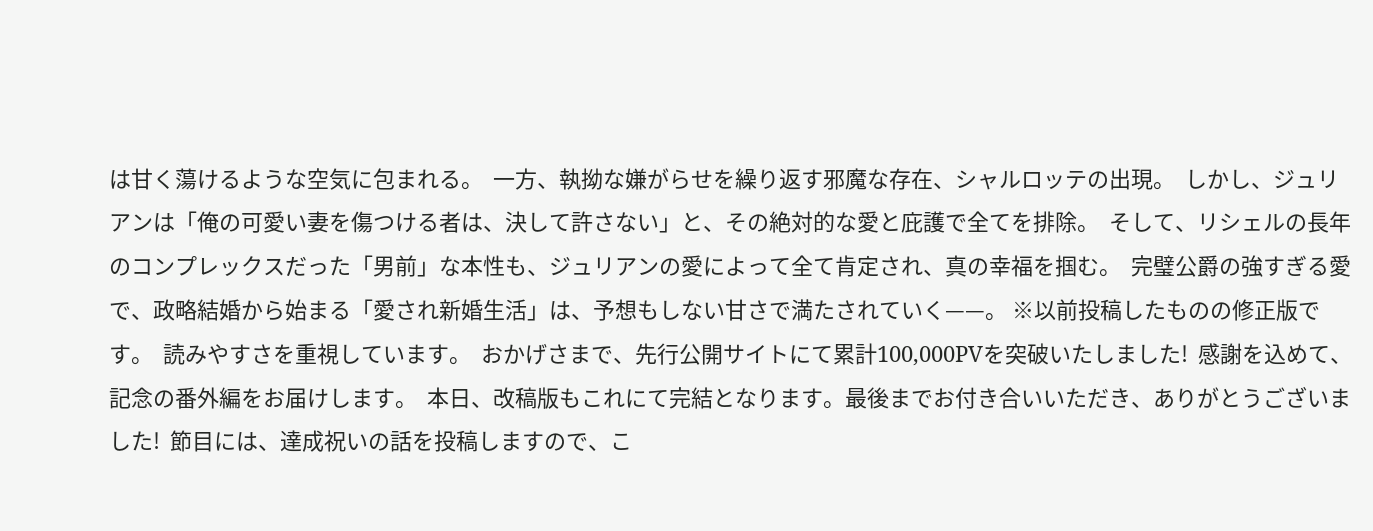は甘く蕩けるような空気に包まれる。  一方、執拗な嫌がらせを繰り返す邪魔な存在、シャルロッテの出現。  しかし、ジュリアンは「俺の可愛い妻を傷つける者は、決して許さない」と、その絶対的な愛と庇護で全てを排除。  そして、リシェルの長年のコンプレックスだった「男前」な本性も、ジュリアンの愛によって全て肯定され、真の幸福を掴む。  完璧公爵の強すぎる愛で、政略結婚から始まる「愛され新婚生活」は、予想もしない甘さで満たされていく——。 ※以前投稿したものの修正版です。  読みやすさを重視しています。  おかげさまで、先行公開サイトにて累計100,000PVを突破いたしました!  感謝を込めて、記念の番外編をお届けします。  本日、改稿版もこれにて完結となります。最後までお付き合いいただき、ありがとうございました!  節目には、達成祝いの話を投稿しますので、こ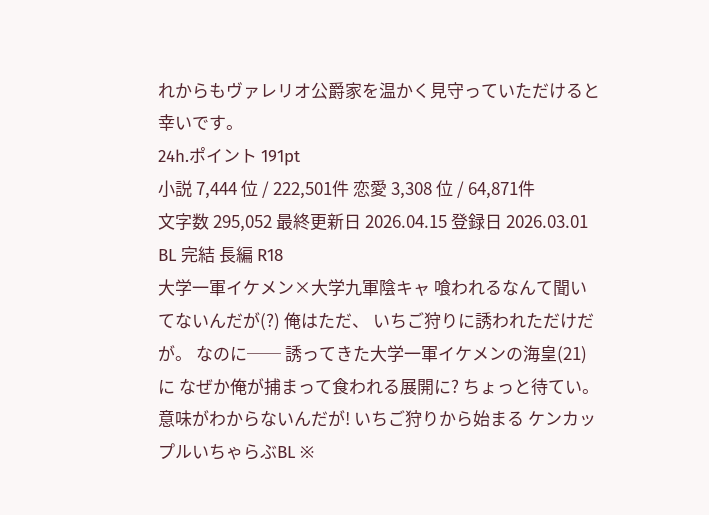れからもヴァレリオ公爵家を温かく見守っていただけると幸いです。
24h.ポイント 191pt
小説 7,444 位 / 222,501件 恋愛 3,308 位 / 64,871件
文字数 295,052 最終更新日 2026.04.15 登録日 2026.03.01
BL 完結 長編 R18
大学一軍イケメン×大学九軍陰キャ 喰われるなんて聞いてないんだが(?) 俺はただ、 いちご狩りに誘われただけだが。 なのに── 誘ってきた大学一軍イケメンの海皇(21)に なぜか俺が捕まって食われる展開に? ちょっと待てい。 意味がわからないんだが! いちご狩りから始まる ケンカップルいちゃらぶBL ※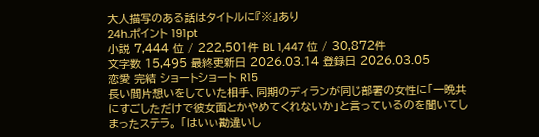大人描写のある話はタイトルに『※』あり
24h.ポイント 191pt
小説 7,444 位 / 222,501件 BL 1,447 位 / 30,872件
文字数 15,495 最終更新日 2026.03.14 登録日 2026.03.05
恋愛 完結 ショートショート R15
長い間片想いをしていた相手、同期のディランが同じ部署の女性に「一晩共にすごしただけで彼女面とかやめてくれないか」と言っているのを聞いてしまったステラ。 「はいぃ勘違いし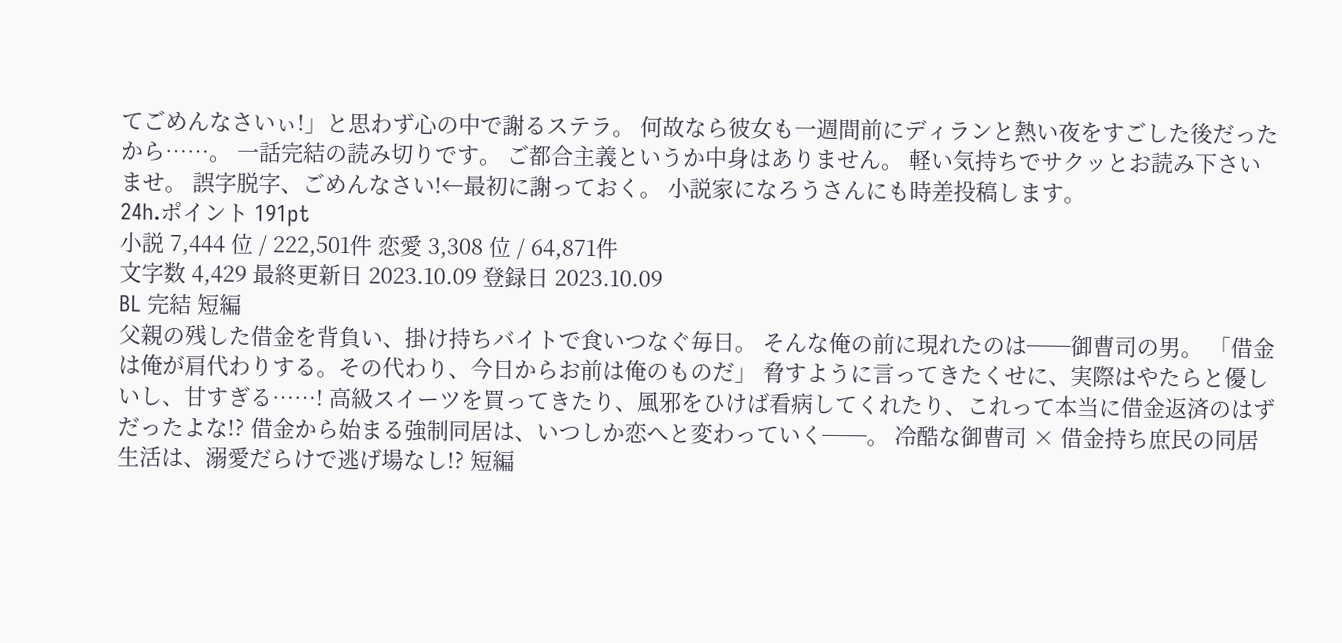てごめんなさいぃ!」と思わず心の中で謝るステラ。 何故なら彼女も一週間前にディランと熱い夜をすごした後だったから……。 一話完結の読み切りです。 ご都合主義というか中身はありません。 軽い気持ちでサクッとお読み下さいませ。 誤字脱字、ごめんなさい!←最初に謝っておく。 小説家になろうさんにも時差投稿します。
24h.ポイント 191pt
小説 7,444 位 / 222,501件 恋愛 3,308 位 / 64,871件
文字数 4,429 最終更新日 2023.10.09 登録日 2023.10.09
BL 完結 短編
父親の残した借金を背負い、掛け持ちバイトで食いつなぐ毎日。 そんな俺の前に現れたのは──御曹司の男。 「借金は俺が肩代わりする。その代わり、今日からお前は俺のものだ」 脅すように言ってきたくせに、実際はやたらと優しいし、甘すぎる……! 高級スイーツを買ってきたり、風邪をひけば看病してくれたり、これって本当に借金返済のはずだったよな!? 借金から始まる強制同居は、いつしか恋へと変わっていく──。 冷酷な御曹司 × 借金持ち庶民の同居生活は、溺愛だらけで逃げ場なし!? 短編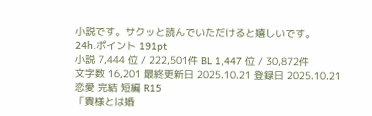小説です。サクッと読んでいただけると嬉しいです。
24h.ポイント 191pt
小説 7,444 位 / 222,501件 BL 1,447 位 / 30,872件
文字数 16,201 最終更新日 2025.10.21 登録日 2025.10.21
恋愛 完結 短編 R15
「貴様とは婚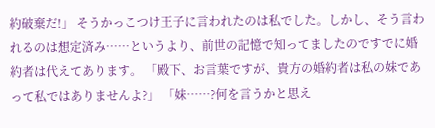約破棄だ!」 そうかっこつけ王子に言われたのは私でした。しかし、そう言われるのは想定済み……というより、前世の記憶で知ってましたのですでに婚約者は代えてあります。 「殿下、お言葉ですが、貴方の婚約者は私の妹であって私ではありませんよ?」 「妹……?何を言うかと思え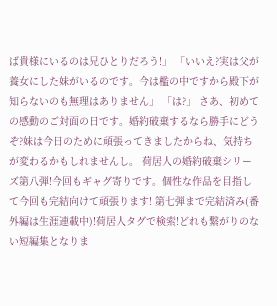ば貴様にいるのは兄ひとりだろう!」 「いいえ?実は父が養女にした妹がいるのです。今は檻の中ですから殿下が知らないのも無理はありません」 「は?」 さあ、初めての感動のご対面の日です。婚約破棄するなら勝手にどうぞ?妹は今日のために頑張ってきましたからね、気持ちが変わるかもしれませんし。 荷居人の婚約破棄シリーズ第八弾!今回もギャグ寄りです。個性な作品を目指して今回も完結向けて頑張ります! 第七弾まで完結済み(番外編は生涯連載中)!荷居人タグで検索!どれも繋がりのない短編集となりま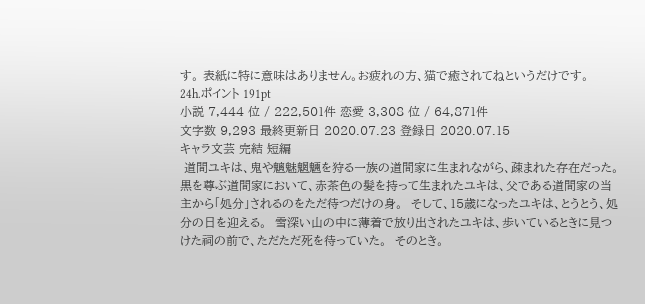す。 表紙に特に意味はありません。お疲れの方、猫で癒されてねというだけです。
24h.ポイント 191pt
小説 7,444 位 / 222,501件 恋愛 3,308 位 / 64,871件
文字数 9,293 最終更新日 2020.07.23 登録日 2020.07.15
キャラ文芸 完結 短編
 道間ユキは、鬼や魑魅魍魎を狩る一族の道間家に生まれながら、疎まれた存在だった。  黒を尊ぶ道間家において、赤茶色の髪を持って生まれたユキは、父である道間家の当主から「処分」されるのをただ待つだけの身。  そして、15歳になったユキは、とうとう、処分の日を迎える。  雪深い山の中に薄着で放り出されたユキは、歩いているときに見つけた祠の前で、ただただ死を待っていた。  そのとき。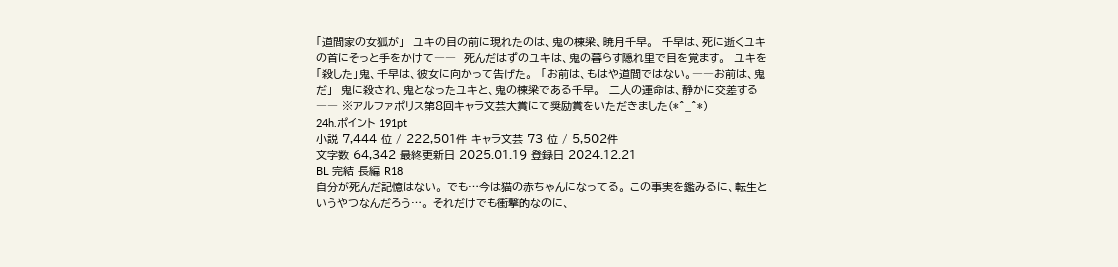「道間家の女狐が」  ユキの目の前に現れたのは、鬼の棟梁、暁月千早。  千早は、死に逝くユキの首にそっと手をかけて――  死んだはずのユキは、鬼の暮らす隠れ里で目を覚ます。  ユキを「殺した」鬼、千早は、彼女に向かって告げた。  「お前は、もはや道間ではない。――お前は、鬼だ」  鬼に殺され、鬼となったユキと、鬼の棟梁である千早。  二人の運命は、静かに交差する―― ※アルファポリス第8回キャラ文芸大賞にて奨励賞をいただきました(*^_^*)
24h.ポイント 191pt
小説 7,444 位 / 222,501件 キャラ文芸 73 位 / 5,502件
文字数 64,342 最終更新日 2025.01.19 登録日 2024.12.21
BL 完結 長編 R18
自分が死んだ記憶はない。 でも…今は猫の赤ちゃんになってる。 この事実を鑑みるに、転生というやつなんだろう…。 それだけでも衝撃的なのに、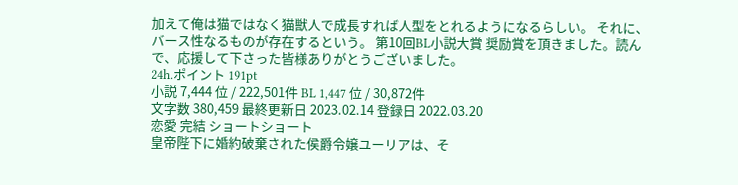加えて俺は猫ではなく猫獣人で成長すれば人型をとれるようになるらしい。 それに、バース性なるものが存在するという。 第10回BL小説大賞 奨励賞を頂きました。読んで、応援して下さった皆様ありがとうございました。
24h.ポイント 191pt
小説 7,444 位 / 222,501件 BL 1,447 位 / 30,872件
文字数 380,459 最終更新日 2023.02.14 登録日 2022.03.20
恋愛 完結 ショートショート
皇帝陛下に婚約破棄された侯爵令嬢ユーリアは、そ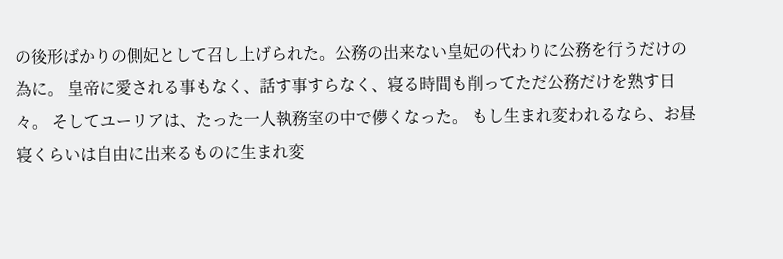の後形ばかりの側妃として召し上げられた。公務の出来ない皇妃の代わりに公務を行うだけの為に。 皇帝に愛される事もなく、話す事すらなく、寝る時間も削ってただ公務だけを熟す日々。 そしてユーリアは、たった一人執務室の中で儚くなった。 もし生まれ変われるなら、お昼寝くらいは自由に出来るものに生まれ変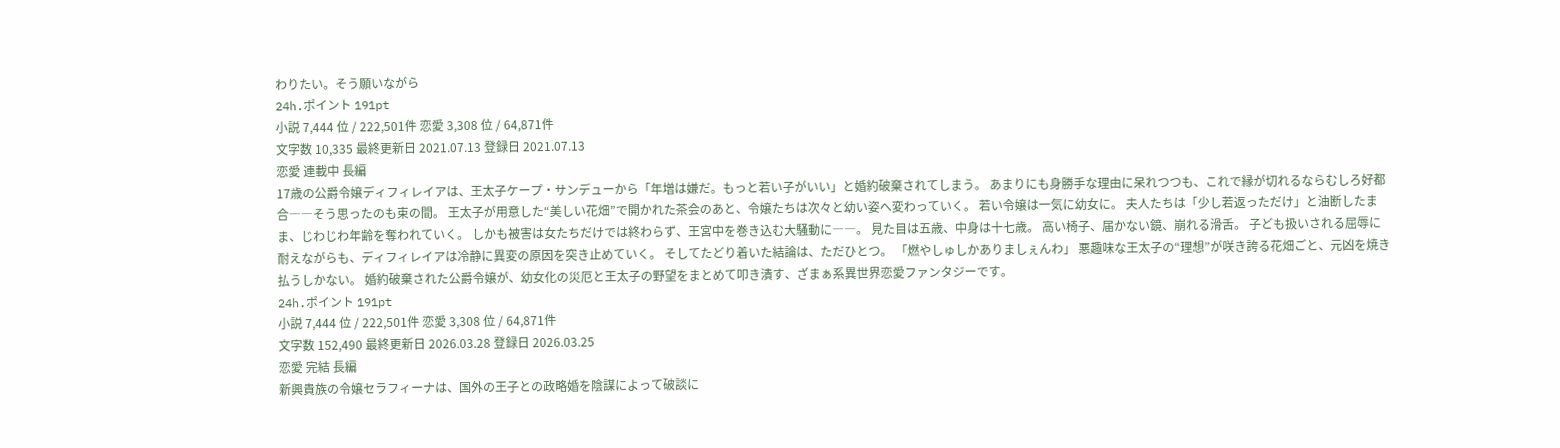わりたい。そう願いながら
24h.ポイント 191pt
小説 7,444 位 / 222,501件 恋愛 3,308 位 / 64,871件
文字数 10,335 最終更新日 2021.07.13 登録日 2021.07.13
恋愛 連載中 長編
17歳の公爵令嬢ディフィレイアは、王太子ケープ・サンデューから「年増は嫌だ。もっと若い子がいい」と婚約破棄されてしまう。 あまりにも身勝手な理由に呆れつつも、これで縁が切れるならむしろ好都合――そう思ったのも束の間。 王太子が用意した“美しい花畑”で開かれた茶会のあと、令嬢たちは次々と幼い姿へ変わっていく。 若い令嬢は一気に幼女に。 夫人たちは「少し若返っただけ」と油断したまま、じわじわ年齢を奪われていく。 しかも被害は女たちだけでは終わらず、王宮中を巻き込む大騒動に――。 見た目は五歳、中身は十七歳。 高い椅子、届かない鏡、崩れる滑舌。 子ども扱いされる屈辱に耐えながらも、ディフィレイアは冷静に異変の原因を突き止めていく。 そしてたどり着いた結論は、ただひとつ。 「燃やしゅしかありましぇんわ」 悪趣味な王太子の“理想”が咲き誇る花畑ごと、元凶を焼き払うしかない。 婚約破棄された公爵令嬢が、幼女化の災厄と王太子の野望をまとめて叩き潰す、ざまぁ系異世界恋愛ファンタジーです。
24h.ポイント 191pt
小説 7,444 位 / 222,501件 恋愛 3,308 位 / 64,871件
文字数 152,490 最終更新日 2026.03.28 登録日 2026.03.25
恋愛 完結 長編
新興貴族の令嬢セラフィーナは、国外の王子との政略婚を陰謀によって破談に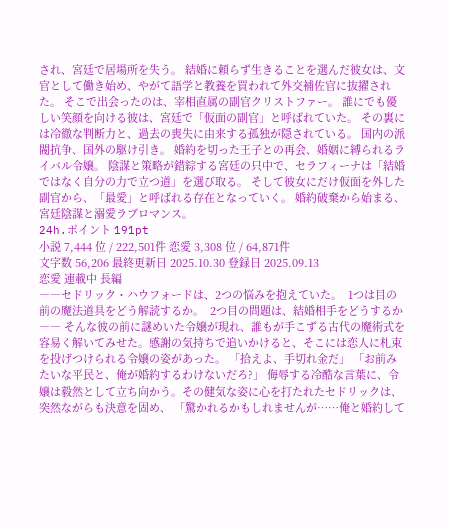され、宮廷で居場所を失う。 結婚に頼らず生きることを選んだ彼女は、文官として働き始め、やがて語学と教養を買われて外交補佐官に抜擢された。 そこで出会ったのは、宰相直属の副官クリストファー。 誰にでも優しい笑顔を向ける彼は、宮廷で「仮面の副官」と呼ばれていた。 その裏には冷徹な判断力と、過去の喪失に由来する孤独が隠されている。 国内の派閥抗争、国外の駆け引き。 婚約を切った王子との再会、婚姻に縛られるライバル令嬢。 陰謀と策略が錯綜する宮廷の只中で、セラフィーナは「結婚ではなく自分の力で立つ道」を選び取る。 そして彼女にだけ仮面を外した副官から、「最愛」と呼ばれる存在となっていく。 婚約破棄から始まる、宮廷陰謀と溺愛ラブロマンス。
24h.ポイント 191pt
小説 7,444 位 / 222,501件 恋愛 3,308 位 / 64,871件
文字数 56,206 最終更新日 2025.10.30 登録日 2025.09.13
恋愛 連載中 長編
――セドリック・ハウフォードは、2つの悩みを抱えていた。  1つは目の前の魔法道具をどう解読するか。  2つ目の問題は、結婚相手をどうするか―― そんな彼の前に謎めいた令嬢が現れ、誰もが手こずる古代の魔術式を容易く解いてみせた。感謝の気持ちで追いかけると、そこには恋人に札束を投げつけられる令嬢の姿があった。 「拾えよ、手切れ金だ」 「お前みたいな平民と、俺が婚約するわけないだろ?」 侮辱する冷酷な言葉に、令嬢は毅然として立ち向かう。その健気な姿に心を打たれたセドリックは、突然ながらも決意を固め、 「驚かれるかもしれませんが……俺と婚約して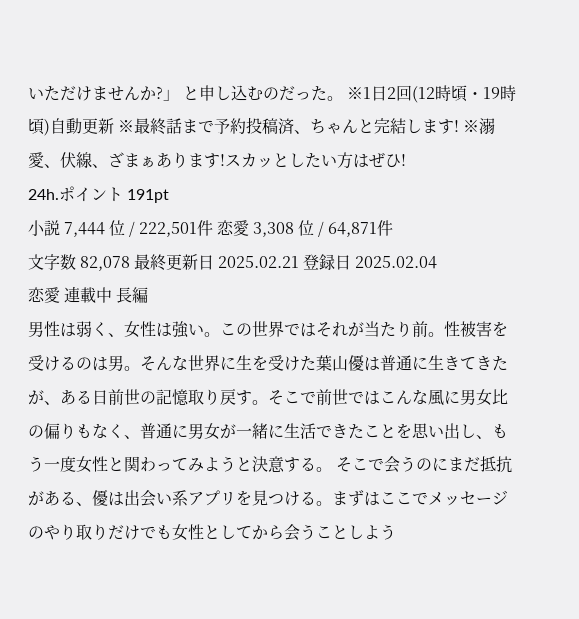いただけませんか?」 と申し込むのだった。 ※1日2回(12時頃・19時頃)自動更新 ※最終話まで予約投稿済、ちゃんと完結します! ※溺愛、伏線、ざまぁあります!スカッとしたい方はぜひ!
24h.ポイント 191pt
小説 7,444 位 / 222,501件 恋愛 3,308 位 / 64,871件
文字数 82,078 最終更新日 2025.02.21 登録日 2025.02.04
恋愛 連載中 長編
男性は弱く、女性は強い。この世界ではそれが当たり前。性被害を受けるのは男。そんな世界に生を受けた葉山優は普通に生きてきたが、ある日前世の記憶取り戻す。そこで前世ではこんな風に男女比の偏りもなく、普通に男女が一緒に生活できたことを思い出し、もう一度女性と関わってみようと決意する。 そこで会うのにまだ抵抗がある、優は出会い系アプリを見つける。まずはここでメッセージのやり取りだけでも女性としてから会うことしよう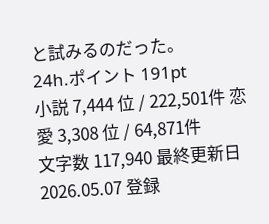と試みるのだった。
24h.ポイント 191pt
小説 7,444 位 / 222,501件 恋愛 3,308 位 / 64,871件
文字数 117,940 最終更新日 2026.05.07 登録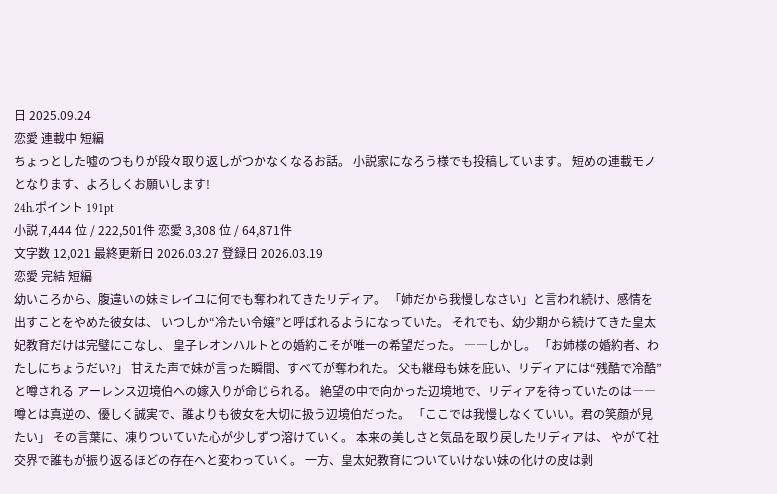日 2025.09.24
恋愛 連載中 短編
ちょっとした嘘のつもりが段々取り返しがつかなくなるお話。 小説家になろう様でも投稿しています。 短めの連載モノとなります、よろしくお願いします!
24h.ポイント 191pt
小説 7,444 位 / 222,501件 恋愛 3,308 位 / 64,871件
文字数 12,021 最終更新日 2026.03.27 登録日 2026.03.19
恋愛 完結 短編
幼いころから、腹違いの妹ミレイユに何でも奪われてきたリディア。 「姉だから我慢しなさい」と言われ続け、感情を出すことをやめた彼女は、 いつしか“冷たい令嬢”と呼ばれるようになっていた。 それでも、幼少期から続けてきた皇太妃教育だけは完璧にこなし、 皇子レオンハルトとの婚約こそが唯一の希望だった。 ――しかし。 「お姉様の婚約者、わたしにちょうだい?」 甘えた声で妹が言った瞬間、すべてが奪われた。 父も継母も妹を庇い、リディアには“残酷で冷酷”と噂される アーレンス辺境伯への嫁入りが命じられる。 絶望の中で向かった辺境地で、リディアを待っていたのは―― 噂とは真逆の、優しく誠実で、誰よりも彼女を大切に扱う辺境伯だった。 「ここでは我慢しなくていい。君の笑顔が見たい」 その言葉に、凍りついていた心が少しずつ溶けていく。 本来の美しさと気品を取り戻したリディアは、 やがて社交界で誰もが振り返るほどの存在へと変わっていく。 一方、皇太妃教育についていけない妹の化けの皮は剥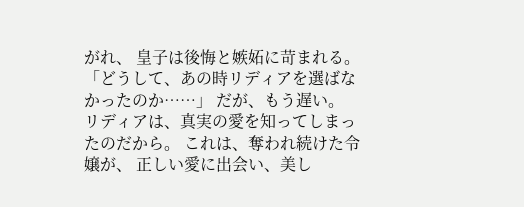がれ、 皇子は後悔と嫉妬に苛まれる。 「どうして、あの時リディアを選ばなかったのか……」 だが、もう遅い。 リディアは、真実の愛を知ってしまったのだから。 これは、奪われ続けた令嬢が、 正しい愛に出会い、美し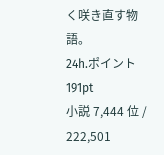く咲き直す物語。
24h.ポイント 191pt
小説 7,444 位 / 222,501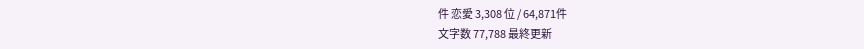件 恋愛 3,308 位 / 64,871件
文字数 77,788 最終更新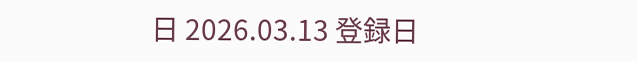日 2026.03.13 登録日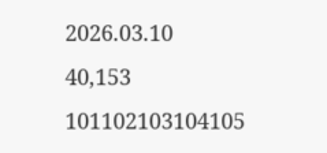2026.03.10
40,153 101102103104105